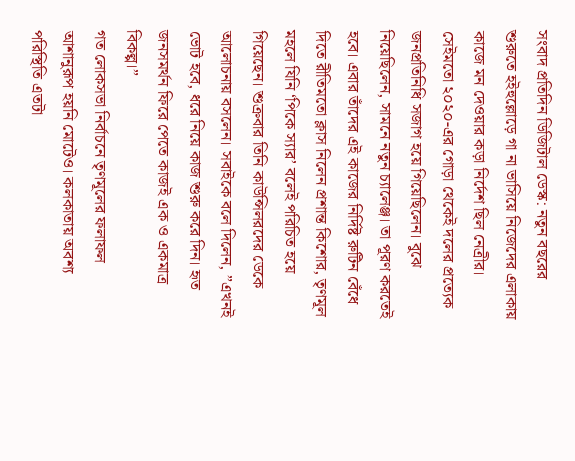সংবাদ প্রতিদিন ডিজিটাল ডেস্ক: নতুন বছরের শুরুতে হইহুল্লোড়ে গা না ভাসিয়ে নিজেদের এলাকায় কাজে মন দেওয়ার কড়া নির্দেশ ছিল নেত্রীর। সেইমতো ২০২০-এর গোড়া থেকেই দলের প্রত্যেক জনপ্রতিনিধি সজাগ হয়ে গিয়েছিলেন। বুঝে নিয়েছিলেন, সামনে নতুন চ্যালেঞ্জ। তা পূরণ করতেই হবে। এবার তাঁদের এই কাজের নির্দিষ্ট রুটিন বেঁধে দিতে রীতিমতো ক্লাস নিলেন প্রশান্ত কিশোর, তৃণমূল মহলে যিনি ‘পিকে স্যার’ বলেই পরিচিত হয়ে গিয়েছেন। শুক্রবার তিনি কাউন্সিলরদের ডেকে আলোচনায় বসলেন। সবাইকে বলে দিলেন, ”এখনই ভোট হবে, ধরে নিয়ে কাজ শুরু করে দিন। হৃত জনসমর্থন ফিরে পেতে কাজই এক ও একমাত্র বিকল্প।”
গত লোকসভা নির্বাচনে তৃণমূলের ফলাফল আশানুরূপ হয়নি মোটেও। কলকাতায় অবশ্য পরিস্থিতি এতটা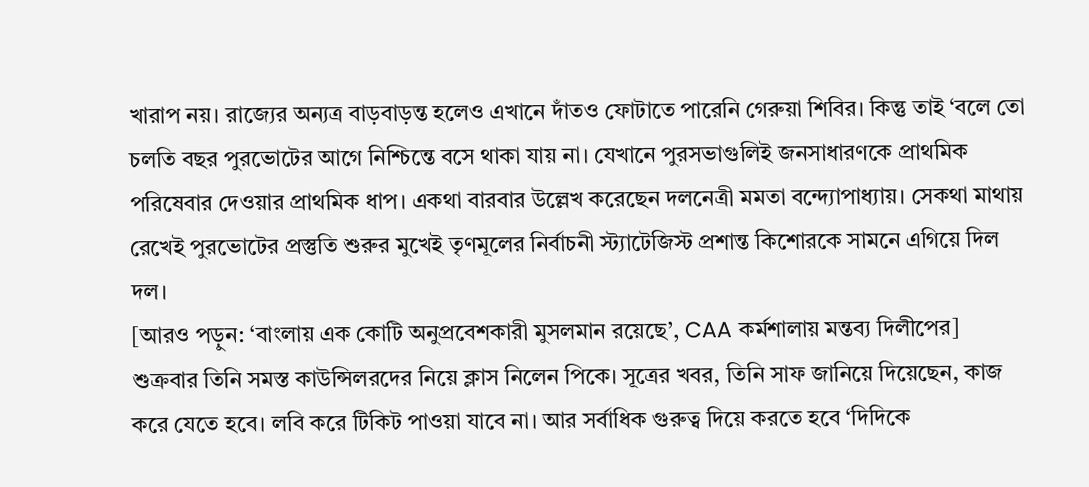খারাপ নয়। রাজ্যের অন্যত্র বাড়বাড়ন্ত হলেও এখানে দাঁতও ফোটাতে পারেনি গেরুয়া শিবির। কিন্তু তাই ‘বলে তো চলতি বছর পুরভোটের আগে নিশ্চিন্তে বসে থাকা যায় না। যেখানে পুরসভাগুলিই জনসাধারণকে প্রাথমিক পরিষেবার দেওয়ার প্রাথমিক ধাপ। একথা বারবার উল্লেখ করেছেন দলনেত্রী মমতা বন্দ্যোপাধ্যায়। সেকথা মাথায় রেখেই পুরভোটের প্রস্তুতি শুরুর মুখেই তৃণমূলের নির্বাচনী স্ট্যাটেজিস্ট প্রশান্ত কিশোরকে সামনে এগিয়ে দিল দল।
[আরও পড়ুন: ‘বাংলায় এক কোটি অনুপ্রবেশকারী মুসলমান রয়েছে’, CAA কর্মশালায় মন্তব্য দিলীপের]
শুক্রবার তিনি সমস্ত কাউন্সিলরদের নিয়ে ক্লাস নিলেন পিকে। সূত্রের খবর, তিনি সাফ জানিয়ে দিয়েছেন, কাজ করে যেতে হবে। লবি করে টিকিট পাওয়া যাবে না। আর সর্বাধিক গুরুত্ব দিয়ে করতে হবে ‘দিদিকে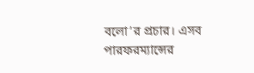বলো’র প্রচার। এসব পারফরম্যান্সের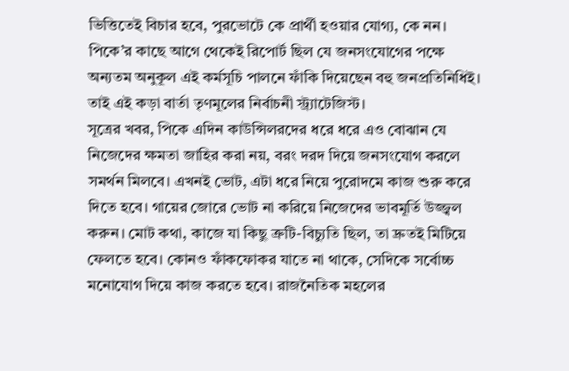ভিত্তিতেই বিচার হবে, পুরভোটে কে প্রার্থী হওয়ার যোগ্য, কে নন। পিকে’র কাছে আগে থেকেই রিপোর্ট ছিল যে জনসংযোগের পক্ষে অন্যতম অনুকূল এই কর্মসূচি পালনে ফাঁকি দিয়েছেন বহু জনপ্রতিনিধিই। তাই এই কড়া বার্তা তৃণমূলের নির্বাচনী স্ট্র্যাটেজিস্ট।
সূত্রের খবর, পিকে এদিন কাউন্সিলরদের ধরে ধরে এও বোঝান যে নিজেদের ক্ষমতা জাহির করা নয়, বরং দরদ দিয়ে জনসংযোগ করলে সমর্থন মিলবে। এখনই ভোট, এটা ধরে নিয়ে পুরোদমে কাজ শুরু করে দিতে হবে। গায়ের জোরে ভোট না করিয়ে নিজেদের ভাবমূর্তি উজ্জ্বল করুন। মোট কথা, কাজে যা কিছু ত্রুটি-বিচ্যুতি ছিল, তা দ্রুতই মিটিয়ে ফেলতে হবে। কোনও ফাঁকফোকর যাতে না থাকে, সেদিকে সর্বোচ্চ মনোযোগ দিয়ে কাজ করতে হবে। রাজনৈতিক মহলের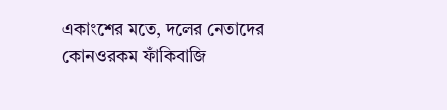একাংশের মতে, দলের নেতাদের কোনওরকম ফাঁকিবাজি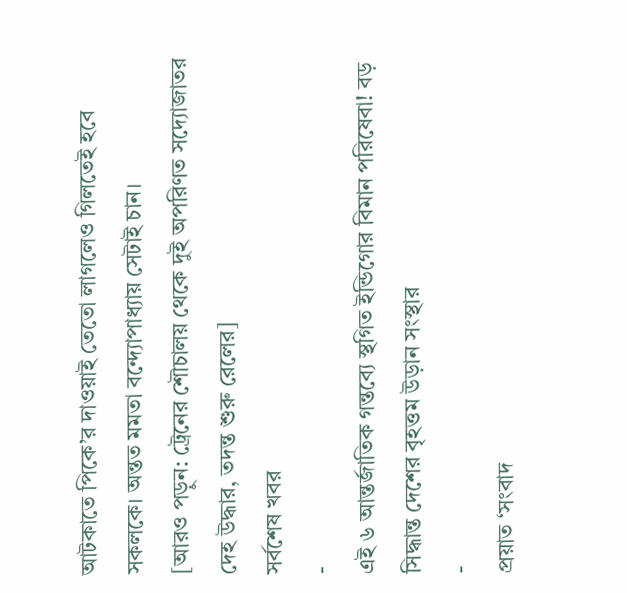আটকাতে পিকে’র দাওয়াই তেতো লাগলেও গিলতেই হবে সকলকে। অন্তত মমতা বন্দ্যোপাধ্যায় সেটাই চান।
[আরও পড়ুন: ট্রেনের শৌচালয় থেকে দুই অপরিণত সদ্যোজাতর দেহ উদ্ধার, তদন্ত শুরু রেলের]
সর্বশেষ খবর
-
এই ৬ আন্তর্জাতিক গন্তব্যে স্থগিত ইন্ডিগোর বিমান পরিষেবা! বড় সিদ্ধান্ত দেশের বৃহত্তম উড়ান সংস্থার
-
প্রয়াত ‘সংবাদ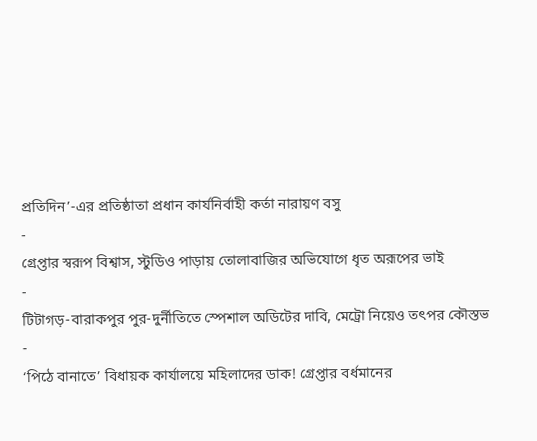প্রতিদিন’-এর প্রতিষ্ঠাতা প্রধান কার্যনির্বাহী কর্তা নারায়ণ বসু
-
গ্রেপ্তার স্বরূপ বিশ্বাস, স্টুডিও পাড়ায় তোলাবাজির অভিযোগে ধৃত অরূপের ভাই
-
টিটাগড়-বারাকপুর পুর-দুর্নীতিতে স্পেশাল অডিটের দাবি, মেট্রো নিয়েও তৎপর কৌস্তভ
-
‘পিঠে বানাতে’ বিধায়ক কার্যালয়ে মহিলাদের ডাক! গ্রেপ্তার বর্ধমানের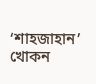‘শাহজাহান’ খোকন